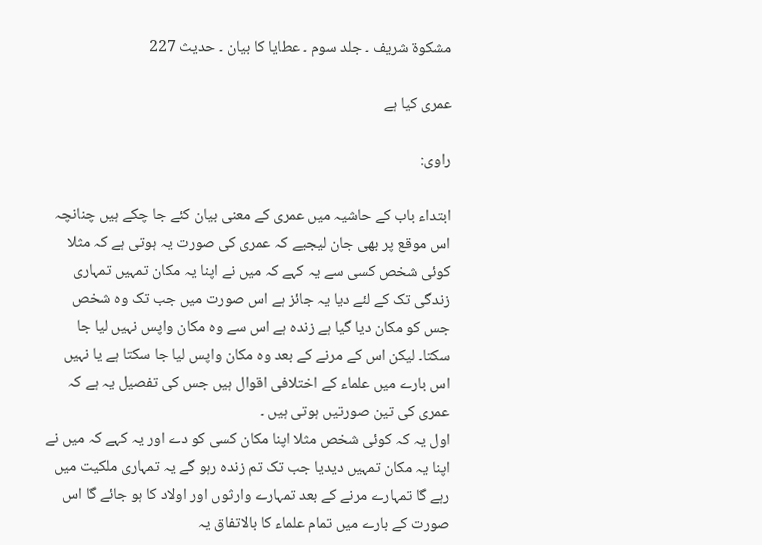مشکوۃ شریف ۔ جلد سوم ۔ عطایا کا بیان ۔ حدیث 227

عمری کیا ہے

راوی:

ابتداء باب کے حاشیہ میں عمری کے معنی بیان کئے جا چکے ہیں چنانچہ اس موقع پر بھی جان لیجیے کہ عمری کی صورت یہ ہوتی ہے کہ مثلا کوئی شخص کسی سے یہ کہے کہ میں نے اپنا یہ مکان تمہیں تمہاری زندگی تک کے لئے دیا یہ جائز ہے اس صورت میں جب تک وہ شخص جس کو مکان دیا گیا ہے زندہ ہے اس سے وہ مکان واپس نہیں لیا جا سکتا۔ لیکن اس کے مرنے کے بعد وہ مکان واپس لیا جا سکتا ہے یا نہیں اس بارے میں علماء کے اختلافی اقوال ہیں جس کی تفصیل یہ ہے کہ عمری کی تین صورتیں ہوتی ہیں ۔
اول یہ کہ کوئی شخص مثلا اپنا مکان کسی کو دے اور یہ کہے کہ میں نے اپنا یہ مکان تمہیں دیدیا جب تک تم زندہ رہو گے یہ تمہاری ملکیت میں رہے گا تمہارے مرنے کے بعد تمہارے وارثوں اور اولاد کا ہو جائے گا اس صورت کے بارے میں تمام علماء کا بالاتفاق یہ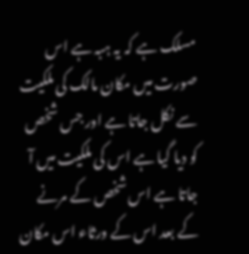مسلک ہے کہ یہ ہبہ ہے اس صورت میں مکان مالک کی ملکیت سے نکل جاتا ہے اور جس شخص کو دیا گیا ہے اس کی ملکیت میں آ جاتا ہے اس شخص کے مرنے کے بعد اس کے ورثاء اس مکان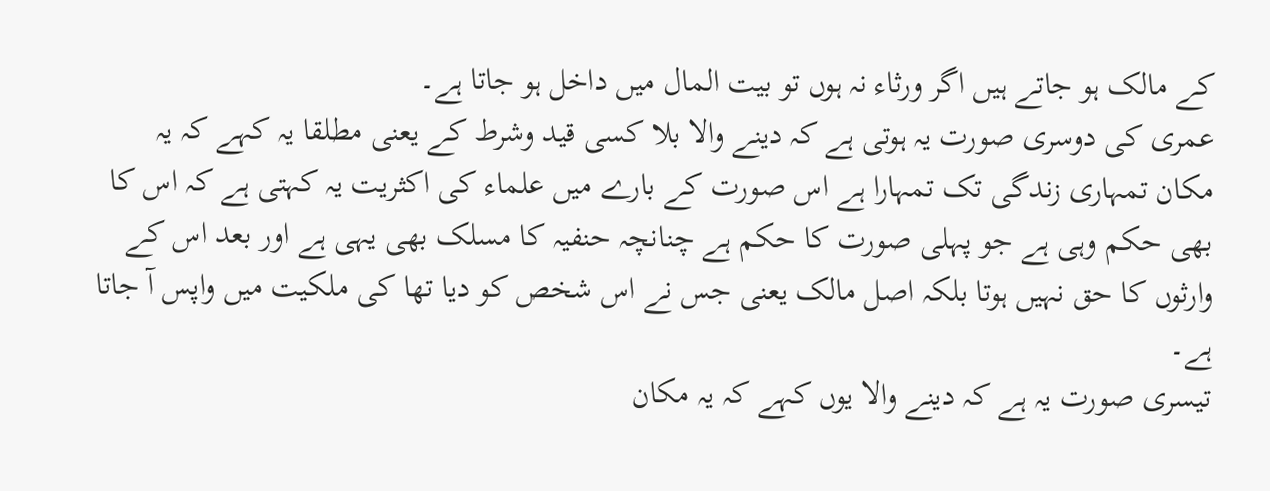کے مالک ہو جاتے ہیں اگر ورثاء نہ ہوں تو بیت المال میں داخل ہو جاتا ہے۔
عمری کی دوسری صورت یہ ہوتی ہے کہ دینے والا بلا کسی قید وشرط کے یعنی مطلقا یہ کہے کہ یہ مکان تمہاری زندگی تک تمہارا ہے اس صورت کے بارے میں علماء کی اکثریت یہ کہتی ہے کہ اس کا بھی حکم وہی ہے جو پہلی صورت کا حکم ہے چنانچہ حنفیہ کا مسلک بھی یہی ہے اور بعد اس کے وارثوں کا حق نہیں ہوتا بلکہ اصل مالک یعنی جس نے اس شخص کو دیا تھا کی ملکیت میں واپس آ جاتا ہے۔
تیسری صورت یہ ہے کہ دینے والا یوں کہے کہ یہ مکان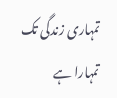تمہاری زندگی تک تمہارا ہے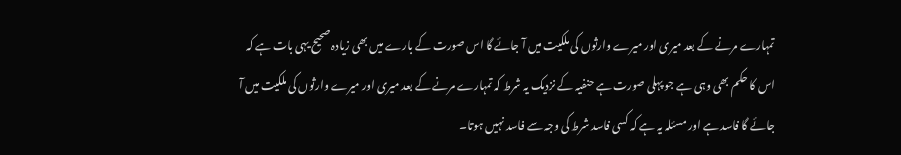تمہارے مرنے کے بعد میری اور میرے وارثوں کی ملکیت میں آ جائے گا اس صورت کے بارے میں بھی زیادہ صحیح یہی بات ہے کہ اس کا حکم بھی وہی ہے جو پہلی صورت ہے حنفیہ کے نزدیک یہ شرط کہ تمہارے مرنے کے بعد میری اور میرے وارثوں کی ملکیت میں آ جائے گا فاسد ہے اور مسئلہ یہ ہے کہ کسی فاسد شرط کی وجہ سے فاسد نہیں ہوتا۔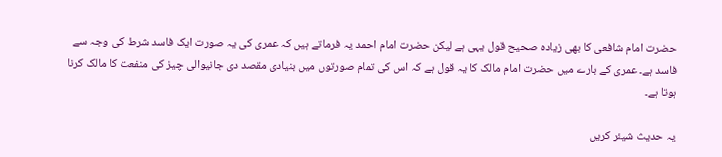حضرت امام شافعی کا بھی زیادہ صحیح قول یہی ہے لیکن حضرت امام احمد یہ فرماتے ہیں کہ عمری کی یہ صورت ایک فاسد شرط کی وجہ سے فاسد ہے۔ عمری کے بارے میں حضرت امام مالک کا یہ قول ہے کہ اس کی تمام صورتوں میں بنیادی مقصد دی جانیوالی چیز کی منفعت کا مالک کرنا ہوتا ہے۔

یہ حدیث شیئر کریں